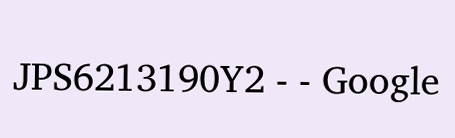JPS6213190Y2 - - Google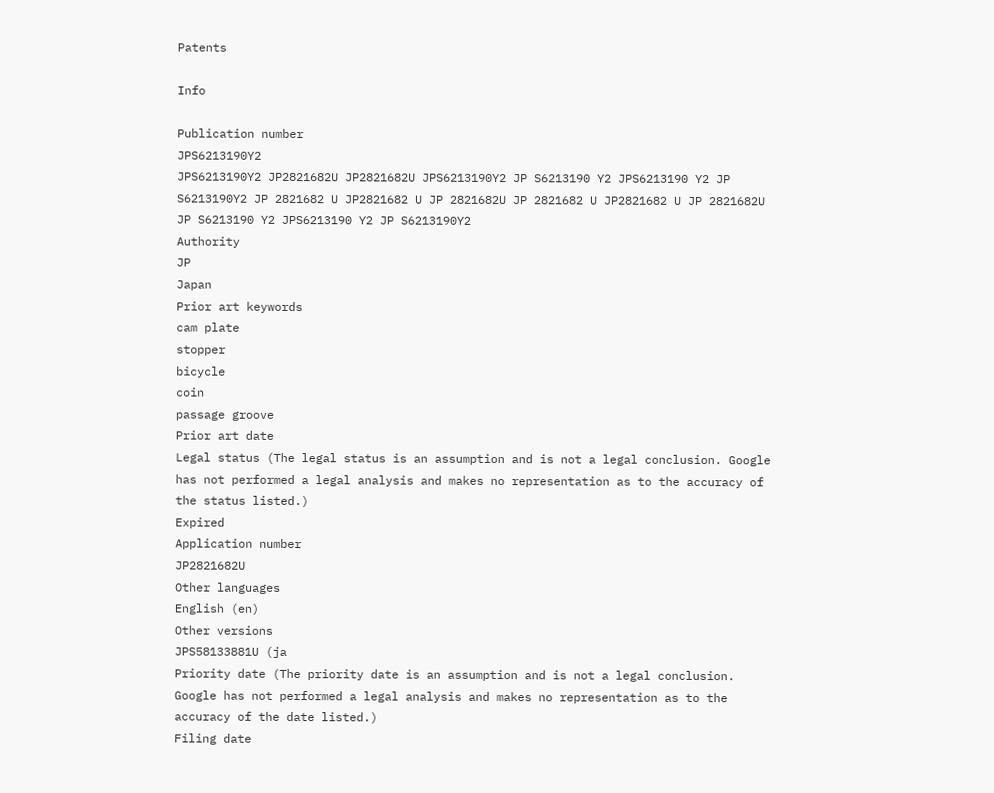Patents

Info

Publication number
JPS6213190Y2
JPS6213190Y2 JP2821682U JP2821682U JPS6213190Y2 JP S6213190 Y2 JPS6213190 Y2 JP S6213190Y2 JP 2821682 U JP2821682 U JP 2821682U JP 2821682 U JP2821682 U JP 2821682U JP S6213190 Y2 JPS6213190 Y2 JP S6213190Y2
Authority
JP
Japan
Prior art keywords
cam plate
stopper
bicycle
coin
passage groove
Prior art date
Legal status (The legal status is an assumption and is not a legal conclusion. Google has not performed a legal analysis and makes no representation as to the accuracy of the status listed.)
Expired
Application number
JP2821682U
Other languages
English (en)
Other versions
JPS58133881U (ja
Priority date (The priority date is an assumption and is not a legal conclusion. Google has not performed a legal analysis and makes no representation as to the accuracy of the date listed.)
Filing date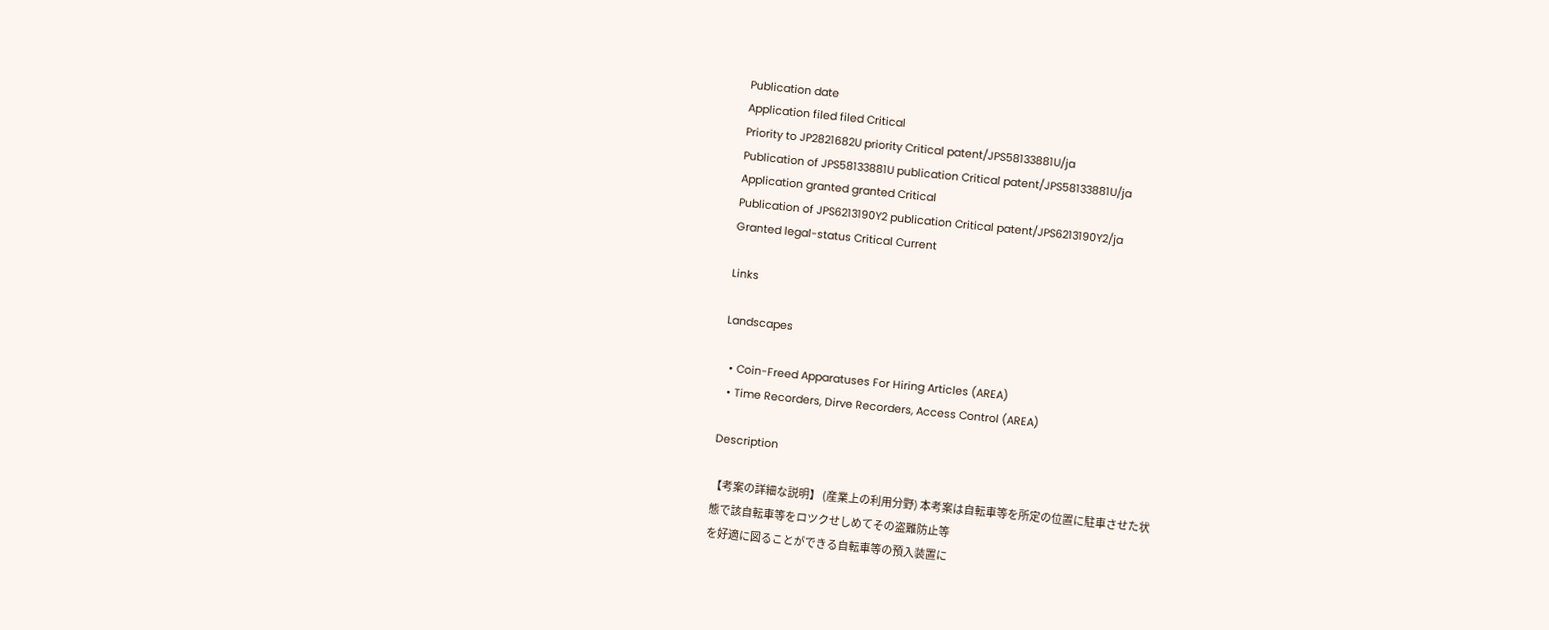Publication date
Application filed filed Critical
Priority to JP2821682U priority Critical patent/JPS58133881U/ja
Publication of JPS58133881U publication Critical patent/JPS58133881U/ja
Application granted granted Critical
Publication of JPS6213190Y2 publication Critical patent/JPS6213190Y2/ja
Granted legal-status Critical Current

Links

Landscapes

  • Coin-Freed Apparatuses For Hiring Articles (AREA)
  • Time Recorders, Dirve Recorders, Access Control (AREA)

Description

【考案の詳細な説明】 (産業上の利用分野) 本考案は自転車等を所定の位置に駐車させた状
態で該自転車等をロツクせしめてその盗難防止等
を好適に図ることができる自転車等の預入装置に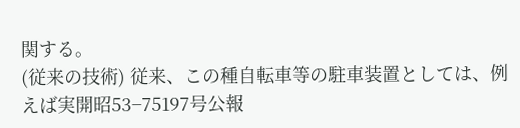関する。
(従来の技術) 従来、この種自転車等の駐車装置としては、例
えば実開昭53−75197号公報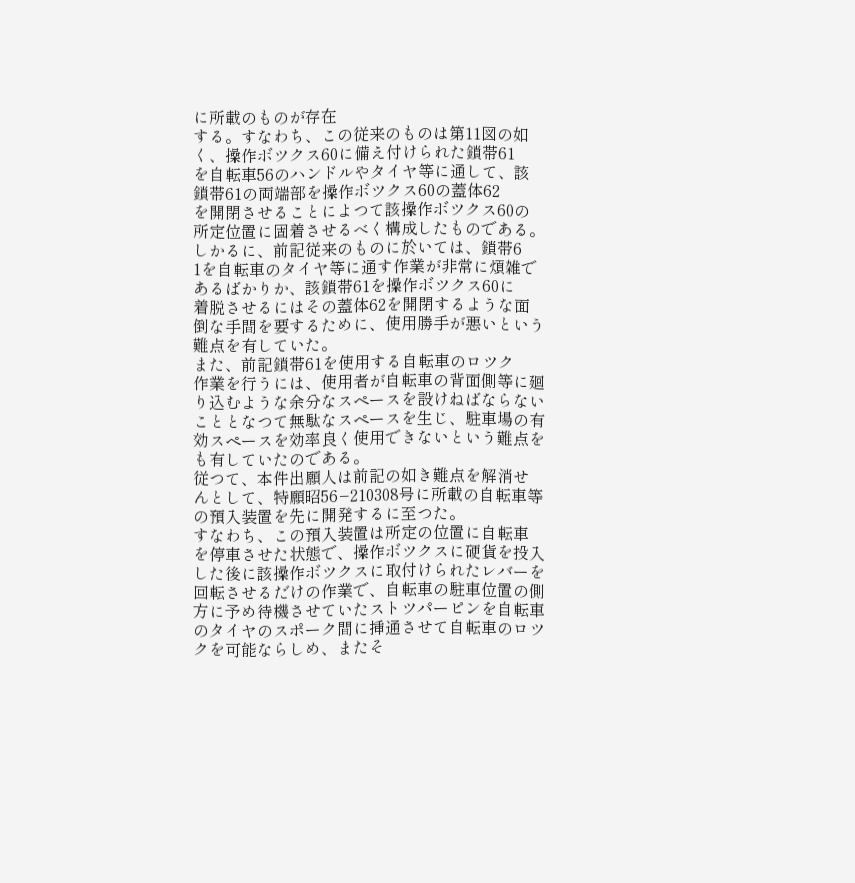に所載のものが存在
する。すなわち、この従来のものは第11図の如
く、操作ボツクス60に備え付けられた鎖帯61
を自転車56のハンドルやタイヤ等に通して、該
鎖帯61の両端部を操作ボツクス60の蓋体62
を開閉させることによつて該操作ボツクス60の
所定位置に固着させるべく構成したものである。
しかるに、前記従来のものに於いては、鎖帯6
1を自転車のタイヤ等に通す作業が非常に煩雑で
あるばかりか、該鎖帯61を操作ボツクス60に
着脱させるにはその蓋体62を開閉するような面
倒な手間を要するために、使用勝手が悪いという
難点を有していた。
また、前記鎖帯61を使用する自転車のロツク
作業を行うには、使用者が自転車の背面側等に廻
り込むような余分なスペースを設けねばならない
こととなつて無駄なスペースを生じ、駐車場の有
効スペースを効率良く使用できないという難点を
も有していたのである。
従つて、本件出願人は前記の如き難点を解消せ
んとして、特願昭56−210308号に所載の自転車等
の預入装置を先に開発するに至つた。
すなわち、この預入装置は所定の位置に自転車
を停車させた状態で、操作ボツクスに硬貨を投入
した後に該操作ボツクスに取付けられたレバーを
回転させるだけの作業で、自転車の駐車位置の側
方に予め待機させていたストツパーピンを自転車
のタイヤのスポーク間に挿通させて自転車のロツ
クを可能ならしめ、またそ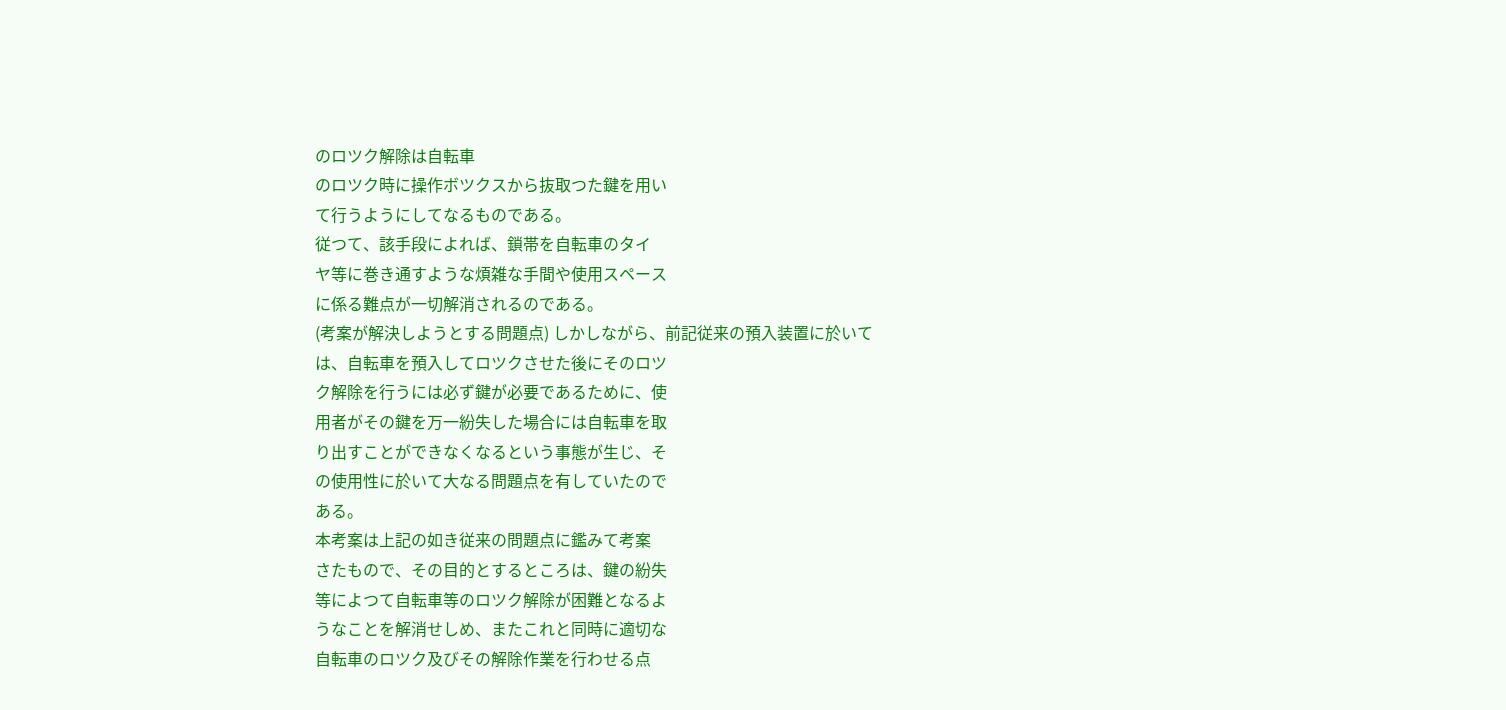のロツク解除は自転車
のロツク時に操作ボツクスから抜取つた鍵を用い
て行うようにしてなるものである。
従つて、該手段によれば、鎖帯を自転車のタイ
ヤ等に巻き通すような煩雑な手間や使用スペース
に係る難点が一切解消されるのである。
(考案が解決しようとする問題点) しかしながら、前記従来の預入装置に於いて
は、自転車を預入してロツクさせた後にそのロツ
ク解除を行うには必ず鍵が必要であるために、使
用者がその鍵を万一紛失した場合には自転車を取
り出すことができなくなるという事態が生じ、そ
の使用性に於いて大なる問題点を有していたので
ある。
本考案は上記の如き従来の問題点に鑑みて考案
さたもので、その目的とするところは、鍵の紛失
等によつて自転車等のロツク解除が困難となるよ
うなことを解消せしめ、またこれと同時に適切な
自転車のロツク及びその解除作業を行わせる点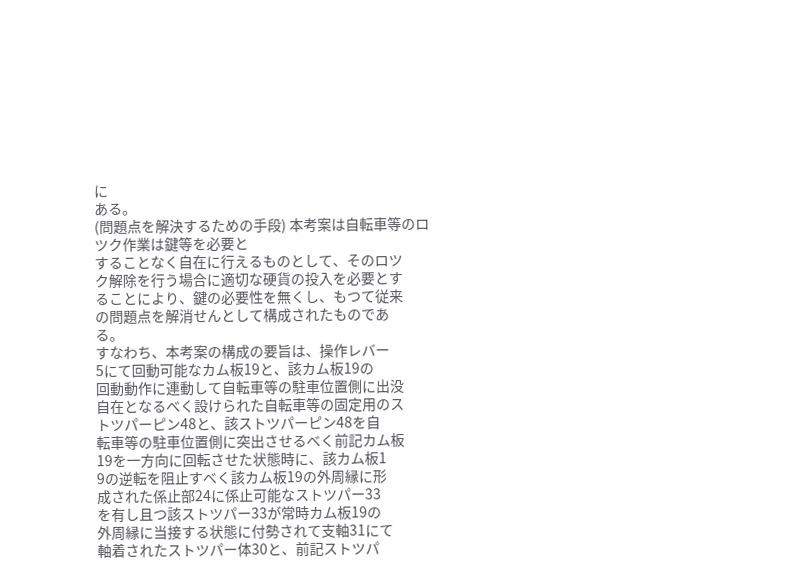に
ある。
(問題点を解決するための手段) 本考案は自転車等のロツク作業は鍵等を必要と
することなく自在に行えるものとして、そのロツ
ク解除を行う場合に適切な硬貨の投入を必要とす
ることにより、鍵の必要性を無くし、もつて従来
の問題点を解消せんとして構成されたものであ
る。
すなわち、本考案の構成の要旨は、操作レバー
5にて回動可能なカム板19と、該カム板19の
回動動作に連動して自転車等の駐車位置側に出没
自在となるべく設けられた自転車等の固定用のス
トツパーピン48と、該ストツパーピン48を自
転車等の駐車位置側に突出させるべく前記カム板
19を一方向に回転させた状態時に、該カム板1
9の逆転を阻止すべく該カム板19の外周縁に形
成された係止部24に係止可能なストツパー33
を有し且つ該ストツパー33が常時カム板19の
外周縁に当接する状態に付勢されて支軸31にて
軸着されたストツパー体30と、前記ストツパ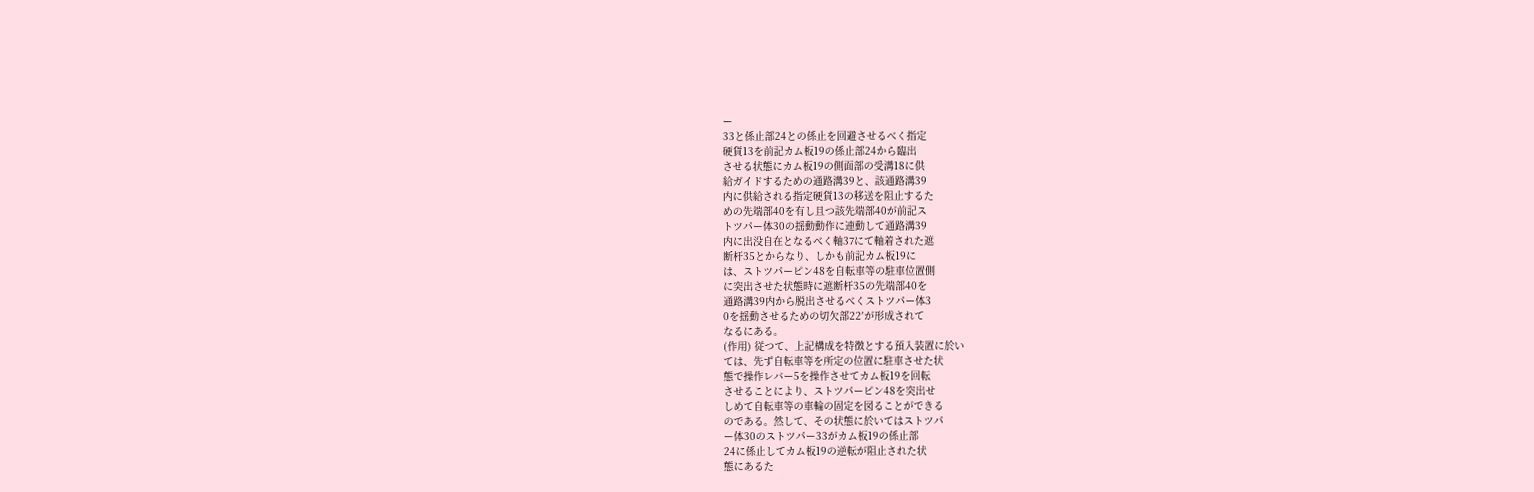ー
33と係止部24との係止を回避させるべく指定
硬貨13を前記カム板19の係止部24から臨出
させる状態にカム板19の側面部の受溝18に供
給ガイドするための通路溝39と、該通路溝39
内に供給される指定硬貨13の移送を阻止するた
めの先端部40を有し且つ該先端部40が前記ス
トツパー体30の揺動動作に連動して通路溝39
内に出没自在となるべく軸37にて軸着された遮
断杆35とからなり、しかも前記カム板19に
は、ストツパーピン48を自転車等の駐車位置側
に突出させた状態時に遮断杆35の先端部40を
通路溝39内から脱出させるべくストツパー体3
0を揺動させるための切欠部22′が形成されて
なるにある。
(作用) 従つて、上記構成を特徴とする預入装置に於い
ては、先ず自転車等を所定の位置に駐車させた状
態で操作レバー5を操作させてカム板19を回転
させることにより、ストツパーピン48を突出せ
しめて自転車等の車輪の固定を図ることができる
のである。然して、その状態に於いてはストツパ
ー体30のストツパー33がカム板19の係止部
24に係止してカム板19の逆転が阻止された状
態にあるた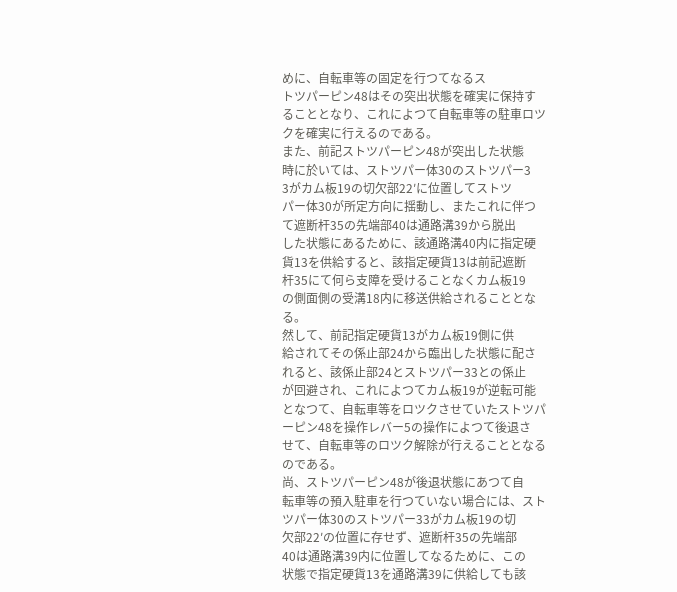めに、自転車等の固定を行つてなるス
トツパーピン48はその突出状態を確実に保持す
ることとなり、これによつて自転車等の駐車ロツ
クを確実に行えるのである。
また、前記ストツパーピン48が突出した状態
時に於いては、ストツパー体30のストツパー3
3がカム板19の切欠部22′に位置してストツ
パー体30が所定方向に揺動し、またこれに伴つ
て遮断杆35の先端部40は通路溝39から脱出
した状態にあるために、該通路溝40内に指定硬
貨13を供給すると、該指定硬貨13は前記遮断
杆35にて何ら支障を受けることなくカム板19
の側面側の受溝18内に移送供給されることとな
る。
然して、前記指定硬貨13がカム板19側に供
給されてその係止部24から臨出した状態に配さ
れると、該係止部24とストツパー33との係止
が回避され、これによつてカム板19が逆転可能
となつて、自転車等をロツクさせていたストツパ
ーピン48を操作レバー5の操作によつて後退さ
せて、自転車等のロツク解除が行えることとなる
のである。
尚、ストツパーピン48が後退状態にあつて自
転車等の預入駐車を行つていない場合には、スト
ツパー体30のストツパー33がカム板19の切
欠部22′の位置に存せず、遮断杆35の先端部
40は通路溝39内に位置してなるために、この
状態で指定硬貨13を通路溝39に供給しても該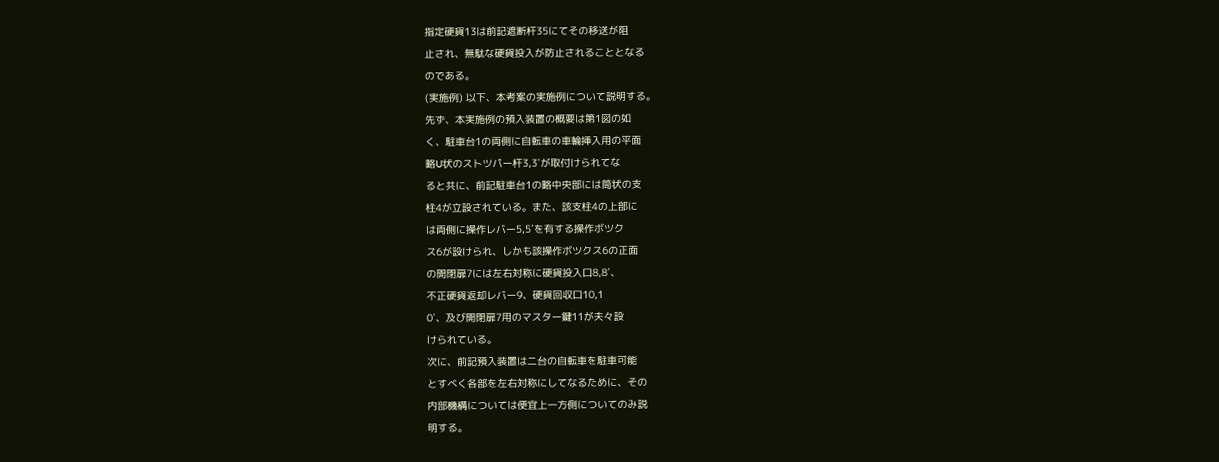指定硬貨13は前記遮断杆35にてその移送が阻
止され、無駄な硬貨投入が防止されることとなる
のである。
(実施例) 以下、本考案の実施例について説明する。
先ず、本実施例の預入装置の概要は第1図の如
く、駐車台1の両側に自転車の車輪挿入用の平面
略U状のストツパー杆3,3′が取付けられてな
ると共に、前記駐車台1の略中央部には筒状の支
柱4が立設されている。また、該支柱4の上部に
は両側に操作レバー5,5′を有する操作ボツク
ス6が設けられ、しかも該操作ボツクス6の正面
の開閉扉7には左右対称に硬貨投入口8,8′、
不正硬貨返却レバー9、硬貨回収口10,1
0′、及び開閉扉7用のマスター鍵11が夫々設
けられている。
次に、前記預入装置は二台の自転車を駐車可能
とすべく各部を左右対称にしてなるために、その
内部機構については便宜上一方側についてのみ説
明する。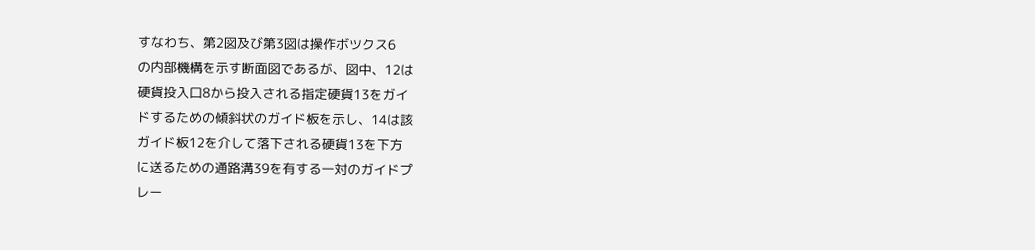すなわち、第2図及び第3図は操作ボツクス6
の内部機構を示す断面図であるが、図中、12は
硬貨投入口8から投入される指定硬貨13をガイ
ドするための傾斜状のガイド板を示し、14は該
ガイド板12を介して落下される硬貨13を下方
に送るための通路溝39を有する一対のガイドプ
レー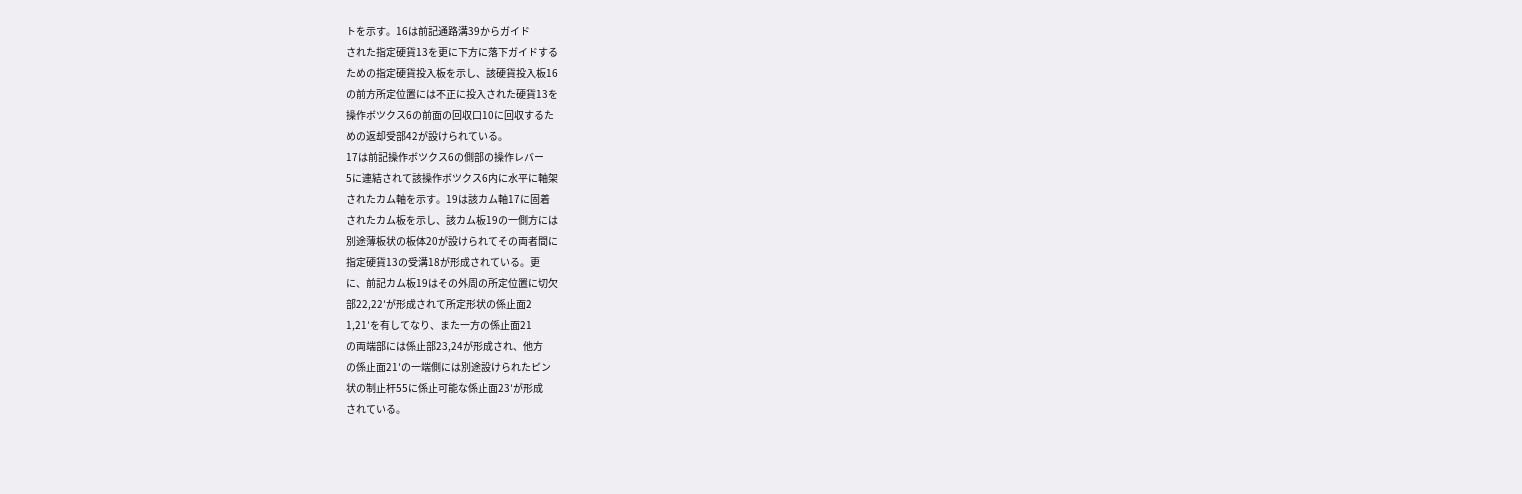トを示す。16は前記通路溝39からガイド
された指定硬貨13を更に下方に落下ガイドする
ための指定硬貨投入板を示し、該硬貨投入板16
の前方所定位置には不正に投入された硬貨13を
操作ボツクス6の前面の回収口10に回収するた
めの返却受部42が設けられている。
17は前記操作ボツクス6の側部の操作レバー
5に連結されて該操作ボツクス6内に水平に軸架
されたカム軸を示す。19は該カム軸17に固着
されたカム板を示し、該カム板19の一側方には
別途薄板状の板体20が設けられてその両者間に
指定硬貨13の受溝18が形成されている。更
に、前記カム板19はその外周の所定位置に切欠
部22,22′が形成されて所定形状の係止面2
1,21′を有してなり、また一方の係止面21
の両端部には係止部23,24が形成され、他方
の係止面21′の一端側には別途設けられたピン
状の制止杆55に係止可能な係止面23′が形成
されている。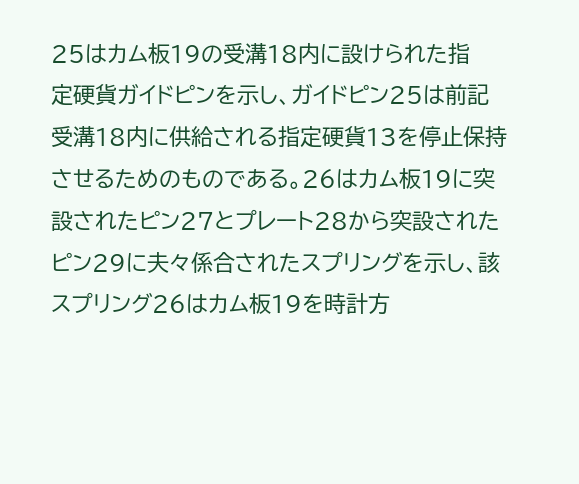25はカム板19の受溝18内に設けられた指
定硬貨ガイドピンを示し、ガイドピン25は前記
受溝18内に供給される指定硬貨13を停止保持
させるためのものである。26はカム板19に突
設されたピン27とプレート28から突設された
ピン29に夫々係合されたスプリングを示し、該
スプリング26はカム板19を時計方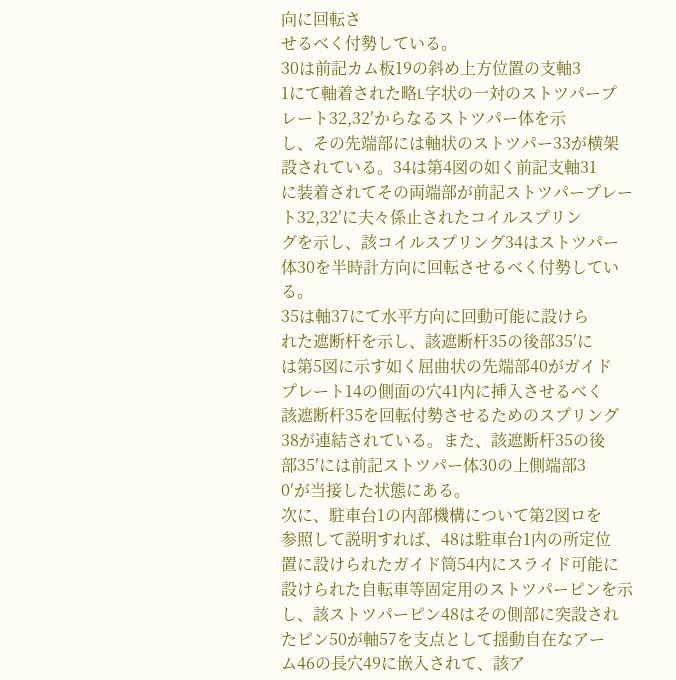向に回転さ
せるべく付勢している。
30は前記カム板19の斜め上方位置の支軸3
1にて軸着された略L字状の一対のストツパープ
レート32,32′からなるストツパー体を示
し、その先端部には軸状のストツパー33が横架
設されている。34は第4図の如く前記支軸31
に装着されてその両端部が前記ストツパープレー
ト32,32′に夫々係止されたコイルスプリン
グを示し、該コイルスプリング34はストツパー
体30を半時計方向に回転させるべく付勢してい
る。
35は軸37にて水平方向に回動可能に設けら
れた遮断杆を示し、該遮断杆35の後部35′に
は第5図に示す如く屈曲状の先端部40がガイド
プレート14の側面の穴41内に挿入させるべく
該遮断杆35を回転付勢させるためのスプリング
38が連結されている。また、該遮断杆35の後
部35′には前記ストツパー体30の上側端部3
0′が当接した状態にある。
次に、駐車台1の内部機構について第2図ロを
参照して説明すれば、48は駐車台1内の所定位
置に設けられたガイド筒54内にスライド可能に
設けられた自転車等固定用のストツパーピンを示
し、該ストツパーピン48はその側部に突設され
たピン50が軸57を支点として揺動自在なアー
ム46の長穴49に嵌入されて、該ア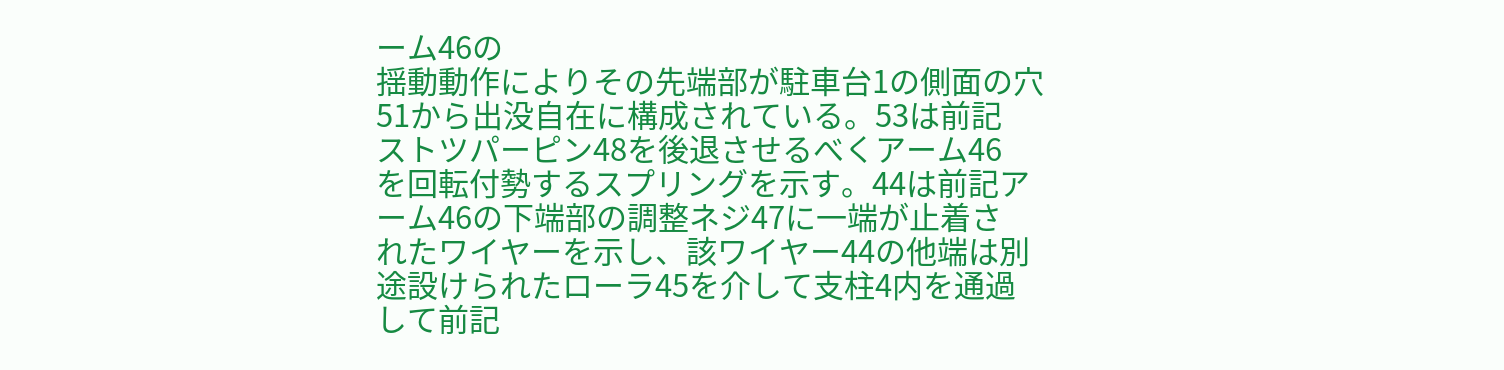ーム46の
揺動動作によりその先端部が駐車台1の側面の穴
51から出没自在に構成されている。53は前記
ストツパーピン48を後退させるべくアーム46
を回転付勢するスプリングを示す。44は前記ア
ーム46の下端部の調整ネジ47に一端が止着さ
れたワイヤーを示し、該ワイヤー44の他端は別
途設けられたローラ45を介して支柱4内を通過
して前記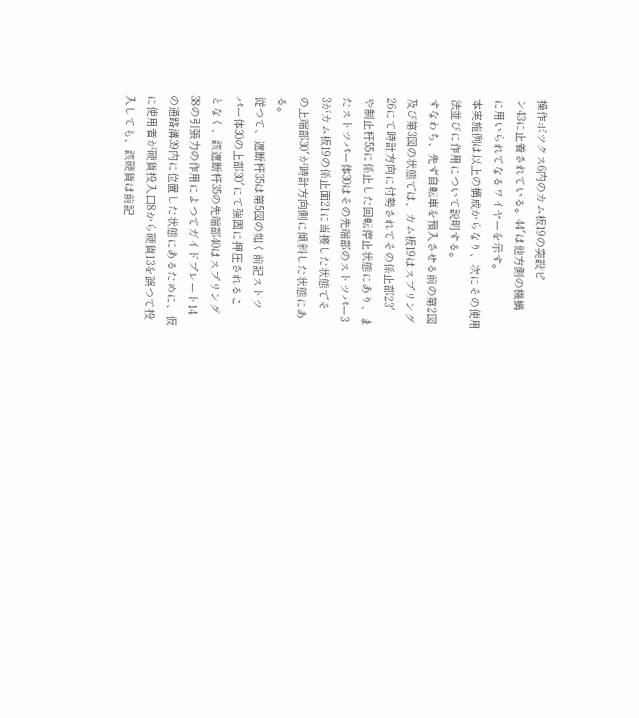操作ボツクス6内のカム板19の突設ピ
ン43に止着されている。44′は他方側の機構
に用いられてなるワイヤーを示す。
本実施例は以上の構成からなり、次にその使用
法並びに作用について説明する。
すなわち、先ず自転車を預入させる前の第2図
及び第3図の状態では、カム板19はスプリング
26にて時計方向に付勢されてその係止部23′
や制止杆55に係止した回転停止状態にあり、ま
たストツパー体30はその先端部のストツパー3
3がカム板19の係止面21に当接した状態でそ
の上端部30′が時計方向側に傾斜した状態にあ
る。
従つて、遮断杆35は第5図の如く前記ストツ
パー体30の上部30′にて強固に押圧されるこ
となく、該遮断杆35の先端部40はスプリング
38の引張力の作用によつてガイドプレート14
の通路溝39内に位置した状態にあるために、仮
に使用者が硬貨投入口8から硬貨13を誤つて投
入しても、該硬貨は前記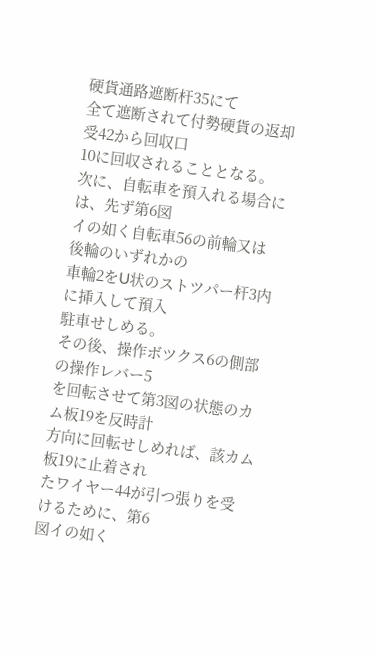硬貨通路遮断杆35にて
全て遮断されて付勢硬貨の返却受42から回収口
10に回収されることとなる。
次に、自転車を預入れる場合には、先ず第6図
イの如く自転車56の前輪又は後輪のいずれかの
車輪2をU状のストツパー杆3内に挿入して預入
駐車せしめる。
その後、操作ボツクス6の側部の操作レバー5
を回転させて第3図の状態のカム板19を反時計
方向に回転せしめれば、該カム板19に止着され
たワイヤー44が引つ張りを受けるために、第6
図イの如く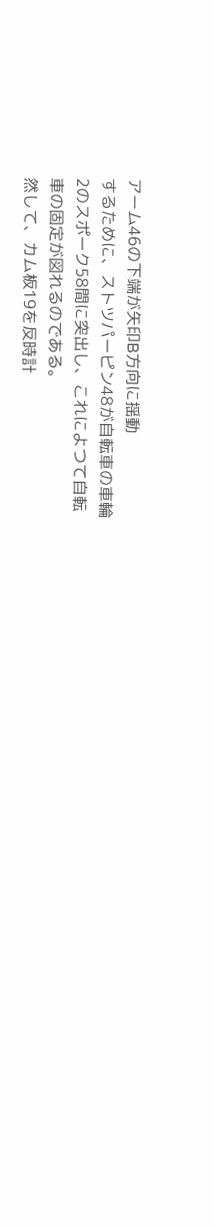アーム46の下端が矢印B方向に揺動
するために、ストツパーピン48が自転車の車輪
2のスポーク58間に突出し、これによつて自転
車の固定が図れるのである。
然して、カム板19を反時計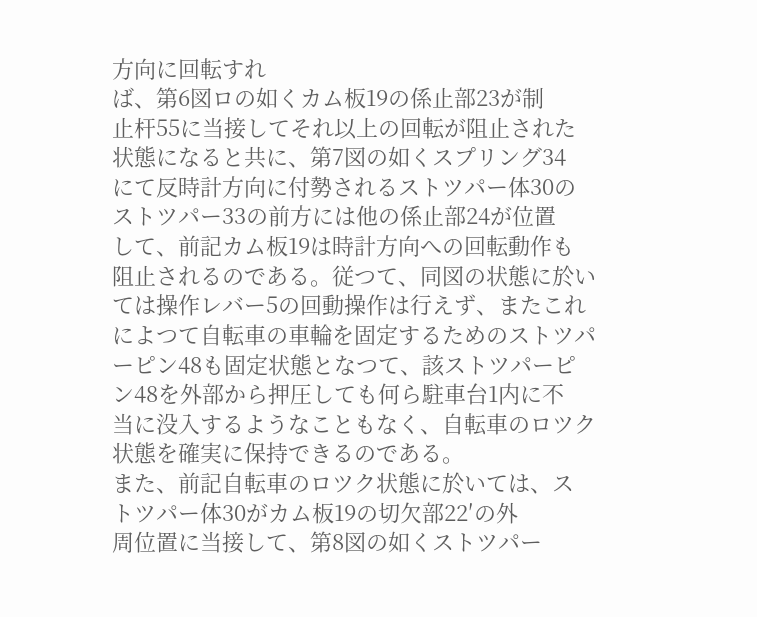方向に回転すれ
ば、第6図ロの如くカム板19の係止部23が制
止杆55に当接してそれ以上の回転が阻止された
状態になると共に、第7図の如くスプリング34
にて反時計方向に付勢されるストツパー体30の
ストツパー33の前方には他の係止部24が位置
して、前記カム板19は時計方向への回転動作も
阻止されるのである。従つて、同図の状態に於い
ては操作レバー5の回動操作は行えず、またこれ
によつて自転車の車輪を固定するためのストツパ
ーピン48も固定状態となつて、該ストツパーピ
ン48を外部から押圧しても何ら駐車台1内に不
当に没入するようなこともなく、自転車のロツク
状態を確実に保持できるのである。
また、前記自転車のロツク状態に於いては、ス
トツパー体30がカム板19の切欠部22′の外
周位置に当接して、第8図の如くストツパー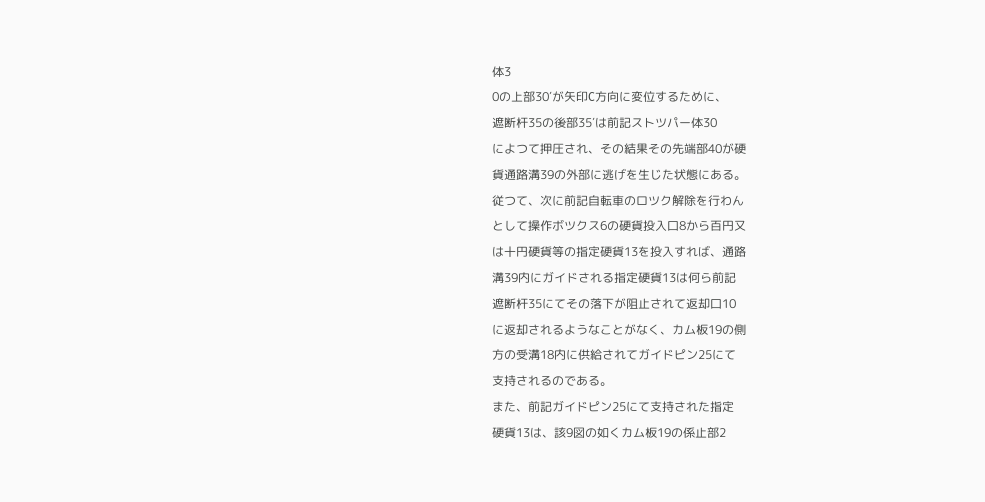体3
0の上部30′が矢印C方向に変位するために、
遮断杆35の後部35′は前記ストツパー体30
によつて押圧され、その結果その先端部40が硬
貨通路溝39の外部に逃げを生じた状態にある。
従つて、次に前記自転車のロツク解除を行わん
として操作ボツクス6の硬貨投入口8から百円又
は十円硬貨等の指定硬貨13を投入すれば、通路
溝39内にガイドされる指定硬貨13は何ら前記
遮断杆35にてその落下が阻止されて返却口10
に返却されるようなことがなく、カム板19の側
方の受溝18内に供給されてガイドピン25にて
支持されるのである。
また、前記ガイドピン25にて支持された指定
硬貨13は、該9図の如くカム板19の係止部2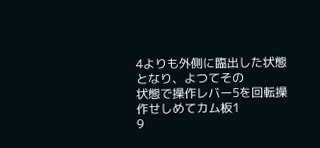4よりも外側に臨出した状態となり、よつてその
状態で操作レバー5を回転操作せしめてカム板1
9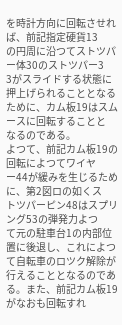を時計方向に回転させれば、前記指定硬貨13
の円周に沿つてストツパー体30のストツパー3
3がスライドする状態に押上げられることとなる
ために、カム板19はスムースに回転することと
なるのである。
よつて、前記カム板19の回転によつてワイヤ
ー44が緩みを生じるために、第2図ロの如くス
トツパーピン48はスプリング53の弾発力よつ
て元の駐車台1の内部位置に後退し、これによつ
て自転車のロツク解除が行えることとなるのであ
る。また、前記カム板19がなおも回転すれ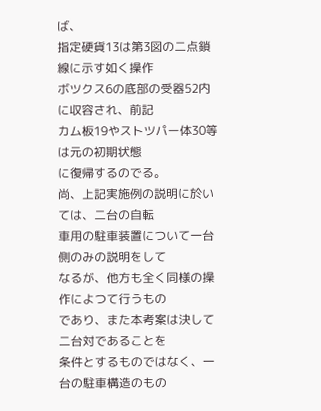ば、
指定硬貨13は第3図の二点鎖線に示す如く操作
ボツクス6の底部の受器52内に収容され、前記
カム板19やストツパー体30等は元の初期状態
に復帰するのでる。
尚、上記実施例の説明に於いては、二台の自転
車用の駐車装置について一台側のみの説明をして
なるが、他方も全く同様の操作によつて行うもの
であり、また本考案は決して二台対であることを
条件とするものではなく、一台の駐車構造のもの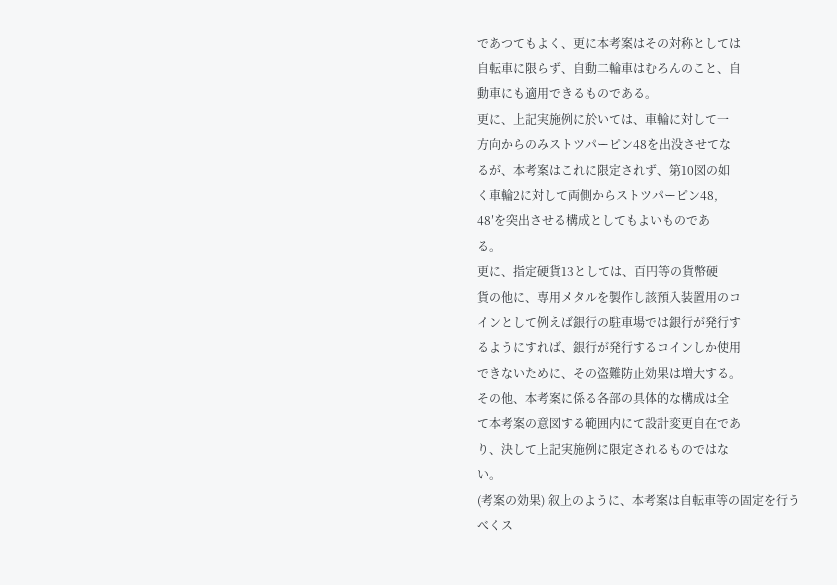であつてもよく、更に本考案はその対称としては
自転車に限らず、自動二輪車はむろんのこと、自
動車にも適用できるものである。
更に、上記実施例に於いては、車輪に対して一
方向からのみストツパーピン48を出没させてな
るが、本考案はこれに限定されず、第10図の如
く車輪2に対して両側からストツパーピン48,
48′を突出させる構成としてもよいものであ
る。
更に、指定硬貨13としては、百円等の貨幣硬
貨の他に、専用メタルを製作し該預入装置用のコ
インとして例えば銀行の駐車場では銀行が発行す
るようにすれば、銀行が発行するコインしか使用
できないために、その盗難防止効果は増大する。
その他、本考案に係る各部の具体的な構成は全
て本考案の意図する範囲内にて設計変更自在であ
り、決して上記実施例に限定されるものではな
い。
(考案の効果) 叙上のように、本考案は自転車等の固定を行う
べくス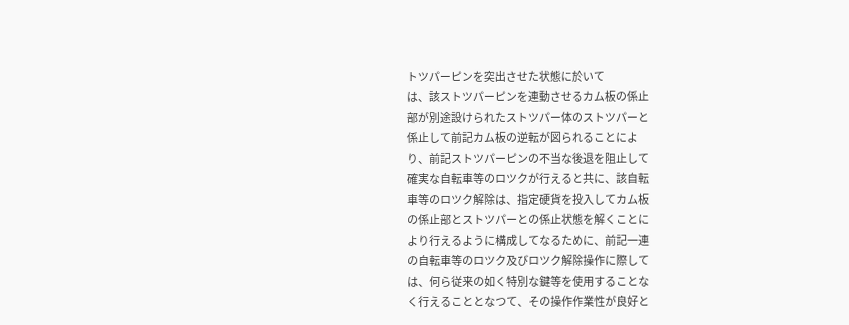トツパーピンを突出させた状態に於いて
は、該ストツパーピンを連動させるカム板の係止
部が別途設けられたストツパー体のストツパーと
係止して前記カム板の逆転が図られることによ
り、前記ストツパーピンの不当な後退を阻止して
確実な自転車等のロツクが行えると共に、該自転
車等のロツク解除は、指定硬貨を投入してカム板
の係止部とストツパーとの係止状態を解くことに
より行えるように構成してなるために、前記一連
の自転車等のロツク及びロツク解除操作に際して
は、何ら従来の如く特別な鍵等を使用することな
く行えることとなつて、その操作作業性が良好と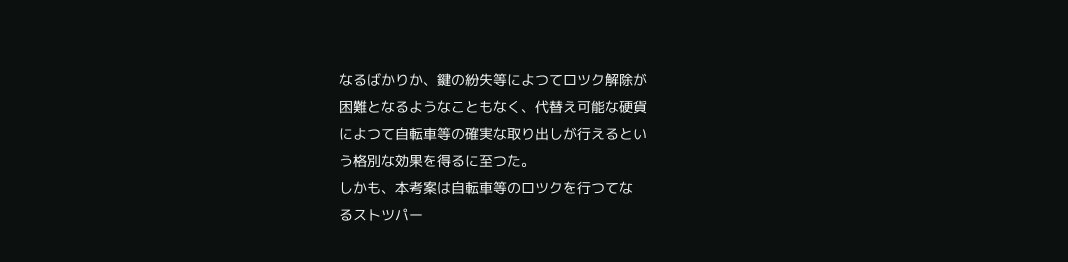なるばかりか、鍵の紛失等によつてロツク解除が
困難となるようなこともなく、代替え可能な硬貨
によつて自転車等の確実な取り出しが行えるとい
う格別な効果を得るに至つた。
しかも、本考案は自転車等のロツクを行つてな
るストツパー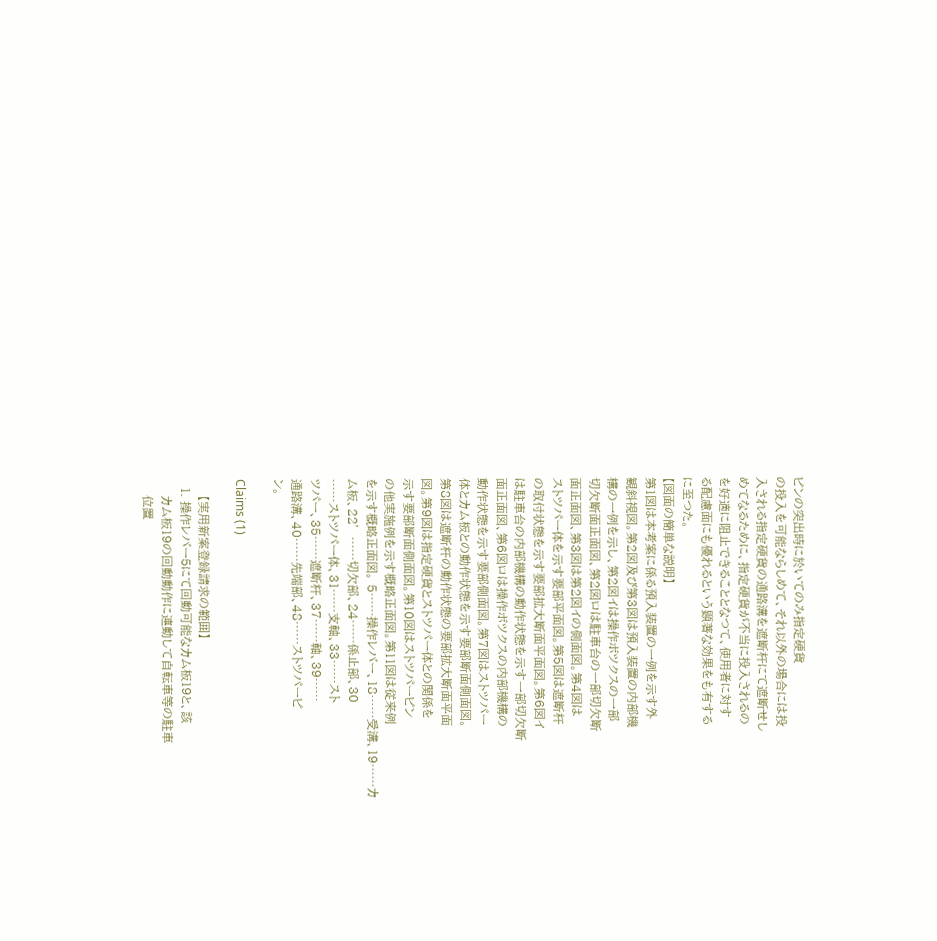ピンの突出時に於いてのみ指定硬貨
の投入を可能ならしめて、それ以外の場合には投
入される指定硬貨の通路溝を遮断杆にて遮断せし
めてなるために、指定硬貨が不当に投入されるの
を好適に阻止できることとなつて、使用者に対す
る配慮面にも優れるという顕著な効果をも有する
に至つた。
【図面の簡単な説明】
第1図は本考案に係る預入装置の一例を示す外
観斜視図。第2図及び第3図は預入装置の内部機
構の一例を示し、第2図イは操作ボツクスの一部
切欠断面正面図、第2図ロは駐車台の一部切欠断
面正面図、第3図は第2図イの側面図。第4図は
ストツパー体を示す要部平面図。第5図は遮断杆
の取付状態を示す要部拡大断面平面図。第6図イ
は駐車台の内部機構の動作状態を示す一部切欠断
面正面図、第6図ロは操作ボツクスの内部機構の
動作状態を示す要部側面図。第7図はストツパー
体とカム板との動作状態を示す要部断面側面図。
第8図は遮断杆の動作状態の要部拡大断面平面
図。第9図は指定硬貨とストツパー体との関係を
示す要部断面側面図。第10図はストツパーピン
の他実施例を示す概略正面図。第11図は従来例
を示す概略正面図。 5……操作レバー、18……受溝、19……カ
ム板、22′……切欠部、24……係止部、30
……ストツパー体、31……支軸、33……スト
ツパー、35……遮断杆、37……軸、39……
通路溝、40……先端部、48……ストツパーピ
ン。

Claims (1)

    【実用新案登録請求の範囲】
  1. 操作レバー5にて回動可能なカム板19と、該
    カム板19の回動動作に連動して自転車等の駐車
    位置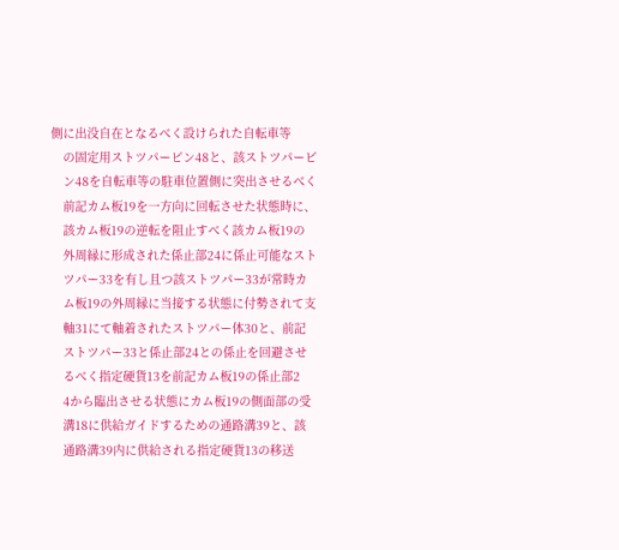側に出没自在となるべく設けられた自転車等
    の固定用ストツパーピン48と、該ストツパーピ
    ン48を自転車等の駐車位置側に突出させるべく
    前記カム板19を一方向に回転させた状態時に、
    該カム板19の逆転を阻止すべく該カム板19の
    外周縁に形成された係止部24に係止可能なスト
    ツパー33を有し且つ該ストツパー33が常時カ
    ム板19の外周縁に当接する状態に付勢されて支
    軸31にて軸着されたストツパー体30と、前記
    ストツパー33と係止部24との係止を回避させ
    るべく指定硬貨13を前記カム板19の係止部2
    4から臨出させる状態にカム板19の側面部の受
    溝18に供給ガイドするための通路溝39と、該
    通路溝39内に供給される指定硬貨13の移送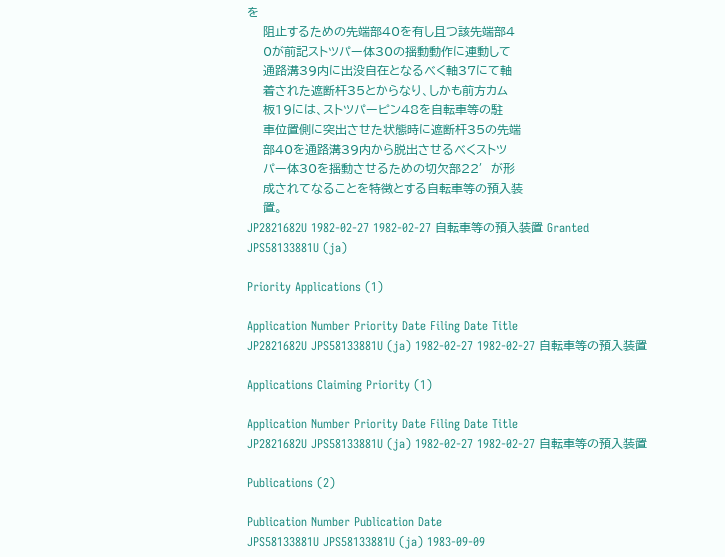を
    阻止するための先端部40を有し且つ該先端部4
    0が前記ストツパー体30の揺動動作に連動して
    通路溝39内に出没自在となるべく軸37にて軸
    着された遮断杆35とからなり、しかも前方カム
    板19には、ストツパーピン48を自転車等の駐
    車位置側に突出させた状態時に遮断杆35の先端
    部40を通路溝39内から脱出させるべくストツ
    パー体30を揺動させるための切欠部22′が形
    成されてなることを特徴とする自転車等の預入装
    置。
JP2821682U 1982-02-27 1982-02-27 自転車等の預入装置 Granted JPS58133881U (ja)

Priority Applications (1)

Application Number Priority Date Filing Date Title
JP2821682U JPS58133881U (ja) 1982-02-27 1982-02-27 自転車等の預入装置

Applications Claiming Priority (1)

Application Number Priority Date Filing Date Title
JP2821682U JPS58133881U (ja) 1982-02-27 1982-02-27 自転車等の預入装置

Publications (2)

Publication Number Publication Date
JPS58133881U JPS58133881U (ja) 1983-09-09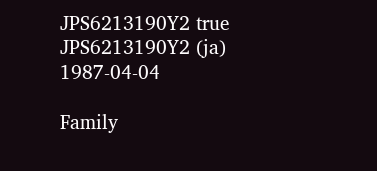JPS6213190Y2 true JPS6213190Y2 (ja) 1987-04-04

Family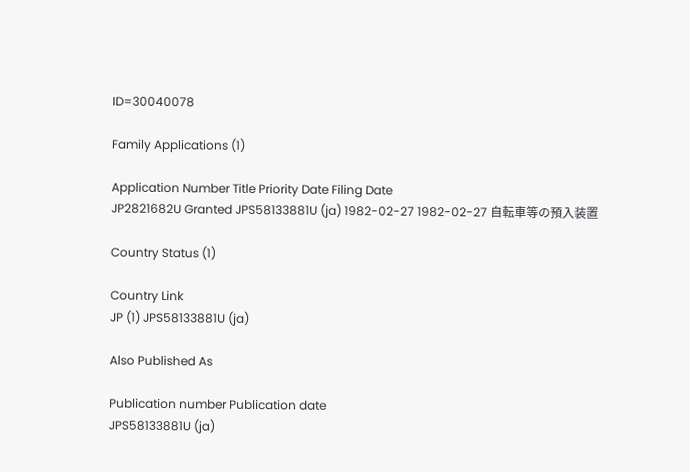ID=30040078

Family Applications (1)

Application Number Title Priority Date Filing Date
JP2821682U Granted JPS58133881U (ja) 1982-02-27 1982-02-27 自転車等の預入装置

Country Status (1)

Country Link
JP (1) JPS58133881U (ja)

Also Published As

Publication number Publication date
JPS58133881U (ja)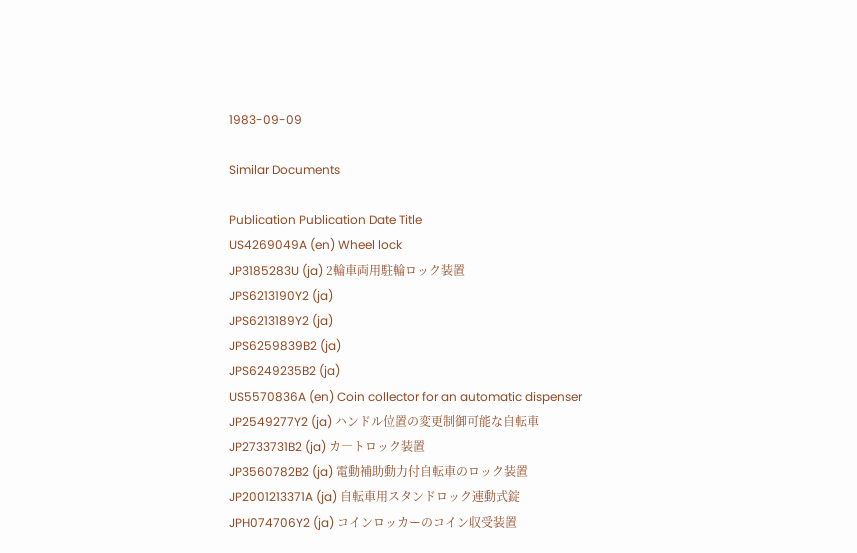1983-09-09

Similar Documents

Publication Publication Date Title
US4269049A (en) Wheel lock
JP3185283U (ja) 2輪車両用駐輪ロック装置
JPS6213190Y2 (ja)
JPS6213189Y2 (ja)
JPS6259839B2 (ja)
JPS6249235B2 (ja)
US5570836A (en) Coin collector for an automatic dispenser
JP2549277Y2 (ja) ハンドル位置の変更制御可能な自転車
JP2733731B2 (ja) カ―トロック装置
JP3560782B2 (ja) 電動補助動力付自転車のロック装置
JP2001213371A (ja) 自転車用スタンドロック連動式錠
JPH074706Y2 (ja) コインロッカーのコイン収受装置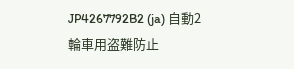JP4267792B2 (ja) 自動2輪車用盗難防止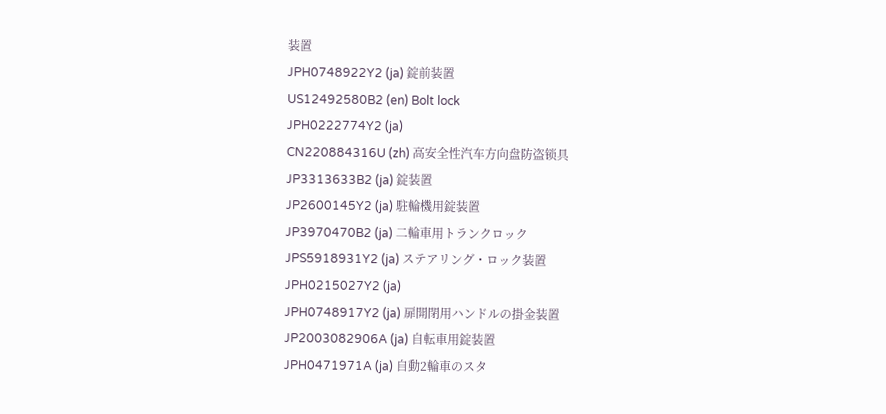装置
JPH0748922Y2 (ja) 錠前装置
US12492580B2 (en) Bolt lock
JPH0222774Y2 (ja)
CN220884316U (zh) 高安全性汽车方向盘防盗锁具
JP3313633B2 (ja) 錠装置
JP2600145Y2 (ja) 駐輪機用錠装置
JP3970470B2 (ja) 二輪車用トランクロック
JPS5918931Y2 (ja) ステアリング・ロック装置
JPH0215027Y2 (ja)
JPH0748917Y2 (ja) 扉開閉用ハンドルの掛金装置
JP2003082906A (ja) 自転車用錠装置
JPH0471971A (ja) 自動2輪車のスタ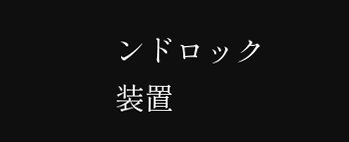ンドロック装置